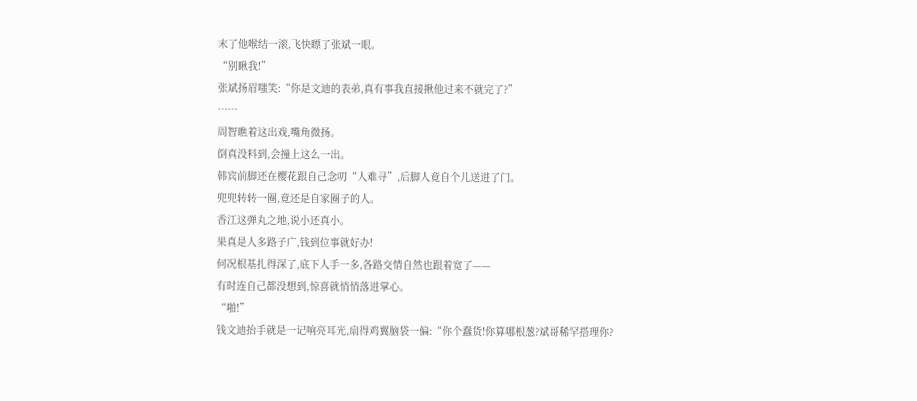末了他喉结一滚,飞快瞟了张斌一眼。
“别瞅我!”
张斌扬眉嗤笑:“你是文迪的表弟,真有事我直接揪他过来不就完了?”
……
周智瞧着这出戏,嘴角微扬。
倒真没料到,会撞上这么一出。
韩宾前脚还在樱花跟自己念叨“人难寻”,后脚人竟自个儿送进了门。
兜兜转转一圈,竟还是自家圈子的人。
香江这弹丸之地,说小还真小。
果真是人多路子广,钱到位事就好办!
何况根基扎得深了,底下人手一多,各路交情自然也跟着宽了——
有时连自己都没想到,惊喜就悄悄落进掌心。
“啪!”
钱文迪抬手就是一记响亮耳光,扇得鸡翼脑袋一偏:“你个蠢货!你算哪根葱?斌哥稀罕搭理你?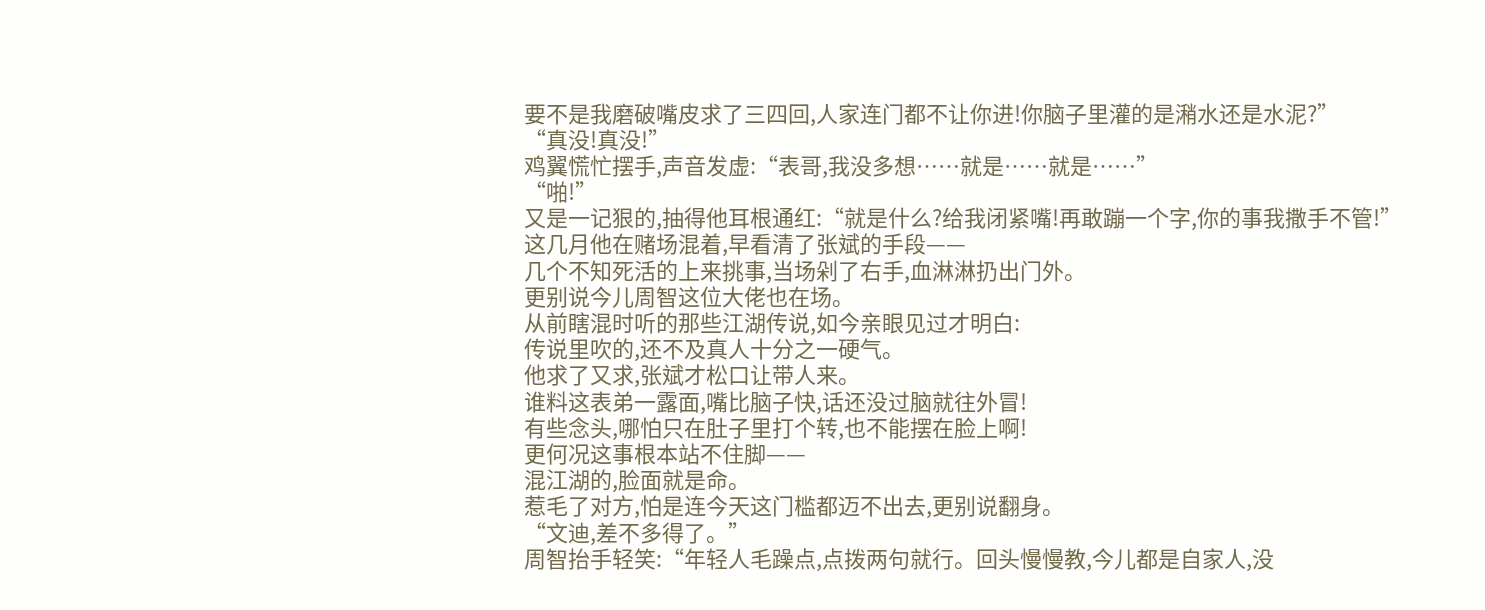要不是我磨破嘴皮求了三四回,人家连门都不让你进!你脑子里灌的是潲水还是水泥?”
“真没!真没!”
鸡翼慌忙摆手,声音发虚:“表哥,我没多想……就是……就是……”
“啪!”
又是一记狠的,抽得他耳根通红:“就是什么?给我闭紧嘴!再敢蹦一个字,你的事我撒手不管!”
这几月他在赌场混着,早看清了张斌的手段——
几个不知死活的上来挑事,当场剁了右手,血淋淋扔出门外。
更别说今儿周智这位大佬也在场。
从前瞎混时听的那些江湖传说,如今亲眼见过才明白:
传说里吹的,还不及真人十分之一硬气。
他求了又求,张斌才松口让带人来。
谁料这表弟一露面,嘴比脑子快,话还没过脑就往外冒!
有些念头,哪怕只在肚子里打个转,也不能摆在脸上啊!
更何况这事根本站不住脚——
混江湖的,脸面就是命。
惹毛了对方,怕是连今天这门槛都迈不出去,更别说翻身。
“文迪,差不多得了。”
周智抬手轻笑:“年轻人毛躁点,点拨两句就行。回头慢慢教,今儿都是自家人,没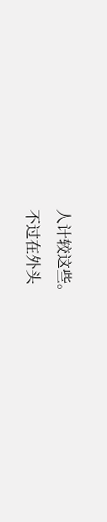人计较这些。
不过在外头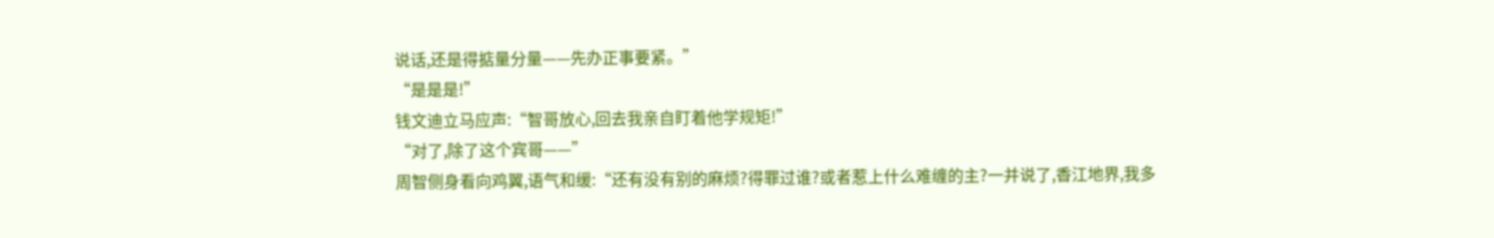说话,还是得掂量分量——先办正事要紧。”
“是是是!”
钱文迪立马应声:“智哥放心,回去我亲自盯着他学规矩!”
“对了,除了这个宾哥——”
周智侧身看向鸡翼,语气和缓:“还有没有别的麻烦?得罪过谁?或者惹上什么难缠的主?一并说了,香江地界,我多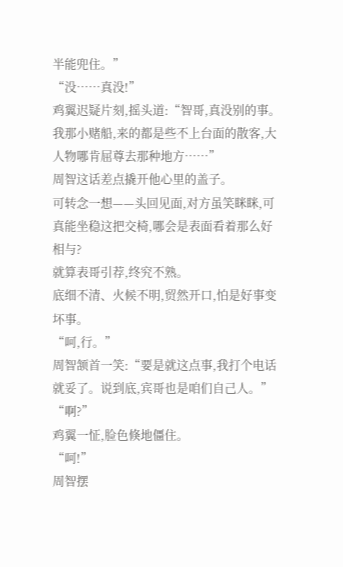半能兜住。”
“没……真没!”
鸡翼迟疑片刻,摇头道:“智哥,真没别的事。我那小赌船,来的都是些不上台面的散客,大人物哪肯屈尊去那种地方……”
周智这话差点撬开他心里的盖子。
可转念一想——头回见面,对方虽笑眯眯,可真能坐稳这把交椅,哪会是表面看着那么好相与?
就算表哥引荐,终究不熟。
底细不清、火候不明,贸然开口,怕是好事变坏事。
“呵,行。”
周智颔首一笑:“要是就这点事,我打个电话就妥了。说到底,宾哥也是咱们自己人。”
“啊?”
鸡翼一怔,脸色倏地僵住。
“呵!”
周智摆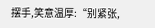摆手,笑意温厚:“别紧张,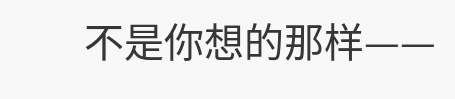不是你想的那样——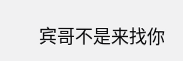宾哥不是来找你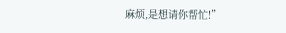麻烦,是想请你帮忙!”